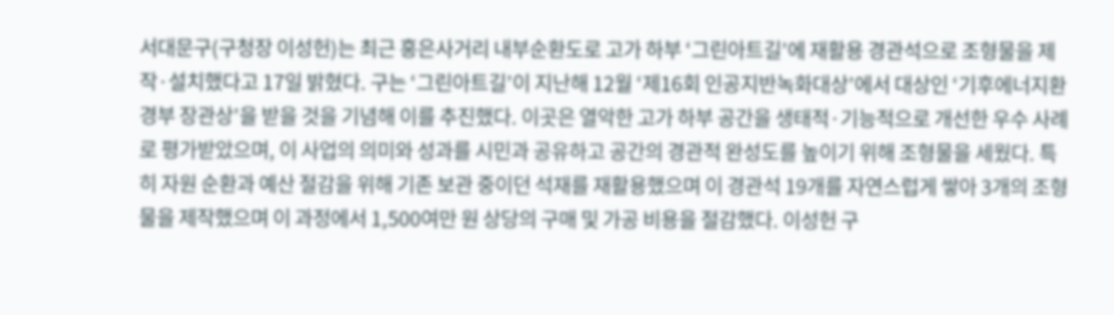서대문구(구청장 이성헌)는 최근 홍은사거리 내부순환도로 고가 하부 ‘그린아트길’에 재활용 경관석으로 조형물을 제작·설치했다고 17일 밝혔다. 구는 ‘그린아트길’이 지난해 12월 ‘제16회 인공지반녹화대상’에서 대상인 ‘기후에너지환경부 장관상’을 받을 것을 기념해 이를 추진했다. 이곳은 열악한 고가 하부 공간을 생태적·기능적으로 개선한 우수 사례로 평가받았으며, 이 사업의 의미와 성과를 시민과 공유하고 공간의 경관적 완성도를 높이기 위해 조형물을 세웠다. 특히 자원 순환과 예산 절감을 위해 기존 보관 중이던 석재를 재활용했으며 이 경관석 19개를 자연스럽게 쌓아 3개의 조형물을 제작했으며 이 과정에서 1,500여만 원 상당의 구매 및 가공 비용을 절감했다. 이성헌 구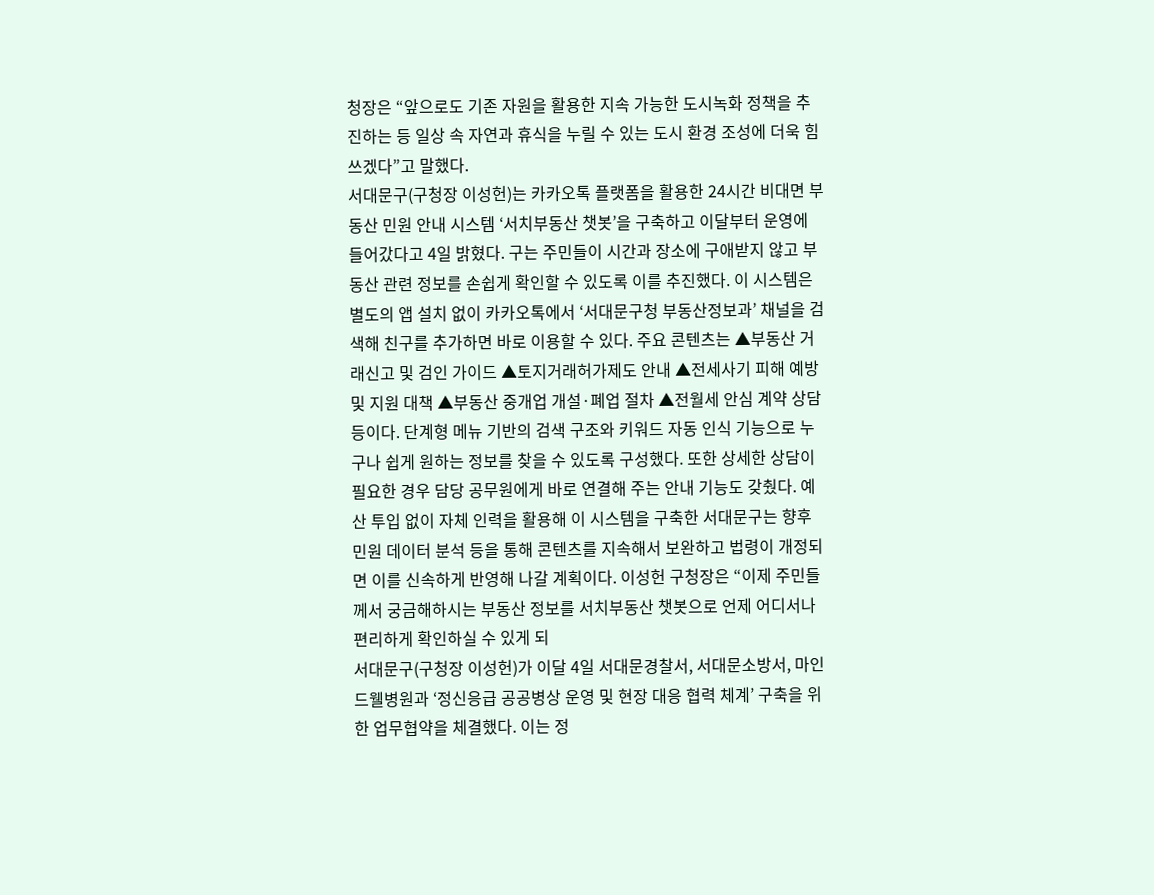청장은 “앞으로도 기존 자원을 활용한 지속 가능한 도시녹화 정책을 추진하는 등 일상 속 자연과 휴식을 누릴 수 있는 도시 환경 조성에 더욱 힘쓰겠다”고 말했다.
서대문구(구청장 이성헌)는 카카오톡 플랫폼을 활용한 24시간 비대면 부동산 민원 안내 시스템 ‘서치부동산 챗봇’을 구축하고 이달부터 운영에 들어갔다고 4일 밝혔다. 구는 주민들이 시간과 장소에 구애받지 않고 부동산 관련 정보를 손쉽게 확인할 수 있도록 이를 추진했다. 이 시스템은 별도의 앱 설치 없이 카카오톡에서 ‘서대문구청 부동산정보과’ 채널을 검색해 친구를 추가하면 바로 이용할 수 있다. 주요 콘텐츠는 ▲부동산 거래신고 및 검인 가이드 ▲토지거래허가제도 안내 ▲전세사기 피해 예방 및 지원 대책 ▲부동산 중개업 개설·폐업 절차 ▲전월세 안심 계약 상담 등이다. 단계형 메뉴 기반의 검색 구조와 키워드 자동 인식 기능으로 누구나 쉽게 원하는 정보를 찾을 수 있도록 구성했다. 또한 상세한 상담이 필요한 경우 담당 공무원에게 바로 연결해 주는 안내 기능도 갖췄다. 예산 투입 없이 자체 인력을 활용해 이 시스템을 구축한 서대문구는 향후 민원 데이터 분석 등을 통해 콘텐츠를 지속해서 보완하고 법령이 개정되면 이를 신속하게 반영해 나갈 계획이다. 이성헌 구청장은 “이제 주민들께서 궁금해하시는 부동산 정보를 서치부동산 챗봇으로 언제 어디서나 편리하게 확인하실 수 있게 되
서대문구(구청장 이성헌)가 이달 4일 서대문경찰서, 서대문소방서, 마인드웰병원과 ‘정신응급 공공병상 운영 및 현장 대응 협력 체계’ 구축을 위한 업무협약을 체결했다. 이는 정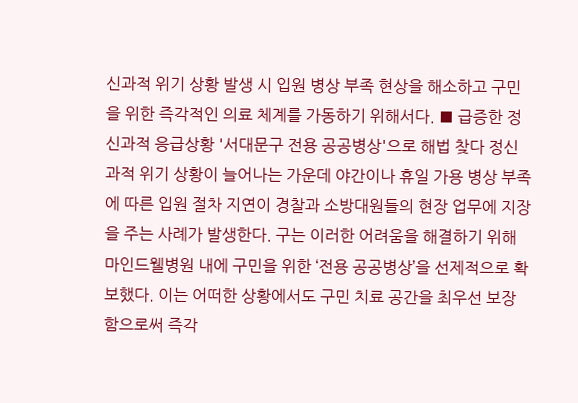신과적 위기 상황 발생 시 입원 병상 부족 현상을 해소하고 구민을 위한 즉각적인 의료 체계를 가동하기 위해서다. ■ 급증한 정신과적 응급상황 '서대문구 전용 공공병상'으로 해법 찾다 정신과적 위기 상황이 늘어나는 가운데 야간이나 휴일 가용 병상 부족에 따른 입원 절차 지연이 경찰과 소방대원들의 현장 업무에 지장을 주는 사례가 발생한다. 구는 이러한 어려움을 해결하기 위해 마인드웰병원 내에 구민을 위한 ‘전용 공공병상’을 선제적으로 확보했다. 이는 어떠한 상황에서도 구민 치료 공간을 최우선 보장함으로써 즉각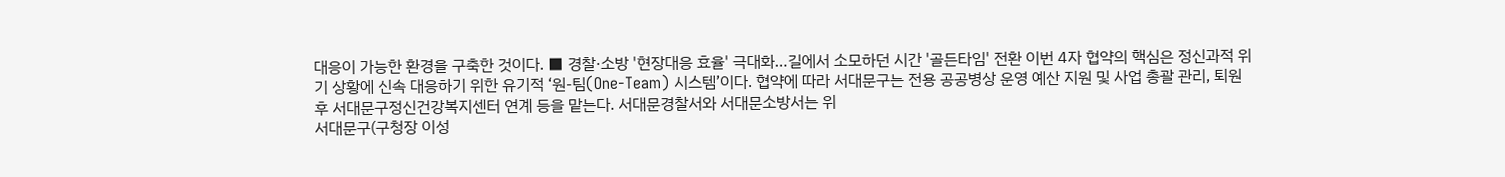대응이 가능한 환경을 구축한 것이다. ■ 경찰·소방 '현장대응 효율' 극대화…길에서 소모하던 시간 '골든타임' 전환 이번 4자 협약의 핵심은 정신과적 위기 상황에 신속 대응하기 위한 유기적 ‘원-팀(One-Team) 시스템’이다. 협약에 따라 서대문구는 전용 공공병상 운영 예산 지원 및 사업 총괄 관리, 퇴원 후 서대문구정신건강복지센터 연계 등을 맡는다. 서대문경찰서와 서대문소방서는 위
서대문구(구청장 이성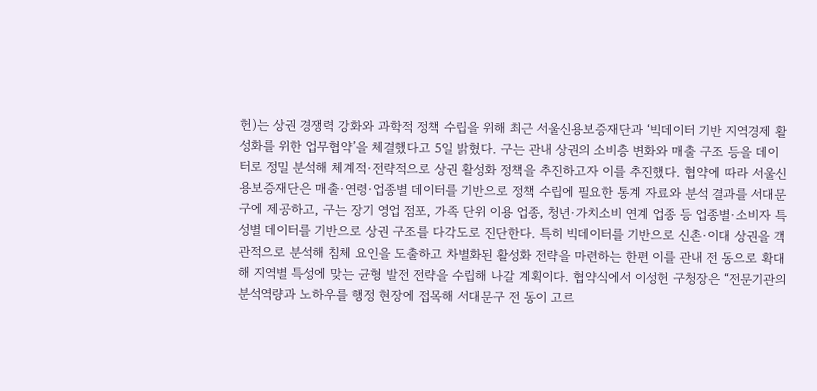헌)는 상권 경쟁력 강화와 과학적 정책 수립을 위해 최근 서울신용보증재단과 ‘빅데이터 기반 지역경제 활성화를 위한 업무협약’을 체결했다고 5일 밝혔다. 구는 관내 상권의 소비층 변화와 매출 구조 등을 데이터로 정밀 분석해 체계적·전략적으로 상권 활성화 정책을 추진하고자 이를 추진했다. 협약에 따라 서울신용보증재단은 매출·연령·업종별 데이터를 기반으로 정책 수립에 필요한 통계 자료와 분석 결과를 서대문구에 제공하고, 구는 장기 영업 점포, 가족 단위 이용 업종, 청년·가치소비 연계 업종 등 업종별·소비자 특성별 데이터를 기반으로 상권 구조를 다각도로 진단한다. 특히 빅데이터를 기반으로 신촌·이대 상권을 객관적으로 분석해 침체 요인을 도출하고 차별화된 활성화 전략을 마련하는 한편 이를 관내 전 동으로 확대해 지역별 특성에 맞는 균형 발전 전략을 수립해 나갈 계획이다. 협약식에서 이성헌 구청장은 “전문기관의 분석역량과 노하우를 행정 현장에 접목해 서대문구 전 동이 고르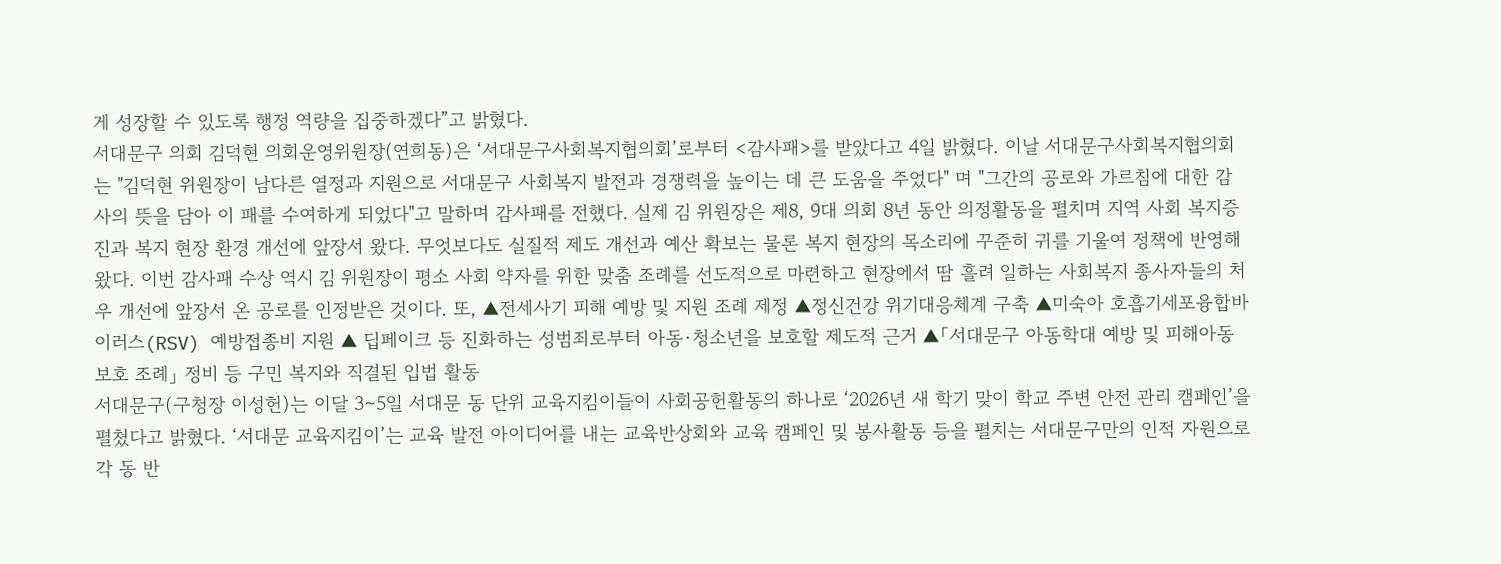게 성장할 수 있도록 행정 역량을 집중하겠다”고 밝혔다.
서대문구 의회 김덕현 의회운영위원장(연희동)은 ‘서대문구사회복지협의회’로부터 <감사패>를 받았다고 4일 밝혔다. 이날 서대문구사회복지협의회는 "김덕현 위원장이 남다른 열정과 지원으로 서대문구 사회복지 발전과 경쟁력을 높이는 데 큰 도움을 주었다" 며 "그간의 공로와 가르침에 대한 감사의 뜻을 담아 이 패를 수여하게 되었다"고 말하며 감사패를 전했다. 실제 김 위원장은 제8, 9대 의회 8년 동안 의정활동을 펼치며 지역 사회 복지증진과 복지 현장 환경 개선에 앞장서 왔다. 무엇보다도 실질적 제도 개선과 예산 확보는 물론 복지 현장의 목소리에 꾸준히 귀를 기울여 정책에 반영해 왔다. 이번 감사패 수상 역시 김 위원장이 평소 사회 약자를 위한 맞춤 조례를 선도적으로 마련하고 현장에서 땀 흘려 일하는 사회복지 종사자들의 처우 개선에 앞장서 온 공로를 인정받은 것이다. 또, ▲전세사기 피해 예방 및 지원 조례 제정 ▲정신건강 위기대응체계 구축 ▲미숙아 호흡기세포융합바이러스(RSV) 예방접종비 지원 ▲ 딥페이크 등 진화하는 성범죄로부터 아동·청소년을 보호할 제도적 근거 ▲「서대문구 아동학대 예방 및 피해아동 보호 조례」 정비 등 구민 복지와 직결된 입법 활동
서대문구(구청장 이성헌)는 이달 3∼5일 서대문 동 단위 교육지킴이들이 사회공헌활동의 하나로 ‘2026년 새 학기 맞이 학교 주변 안전 관리 캠페인’을 펼쳤다고 밝혔다. ‘서대문 교육지킴이’는 교육 발전 아이디어를 내는 교육반상회와 교육 캠페인 및 봉사활동 등을 펼치는 서대문구만의 인적 자원으로 각 동 반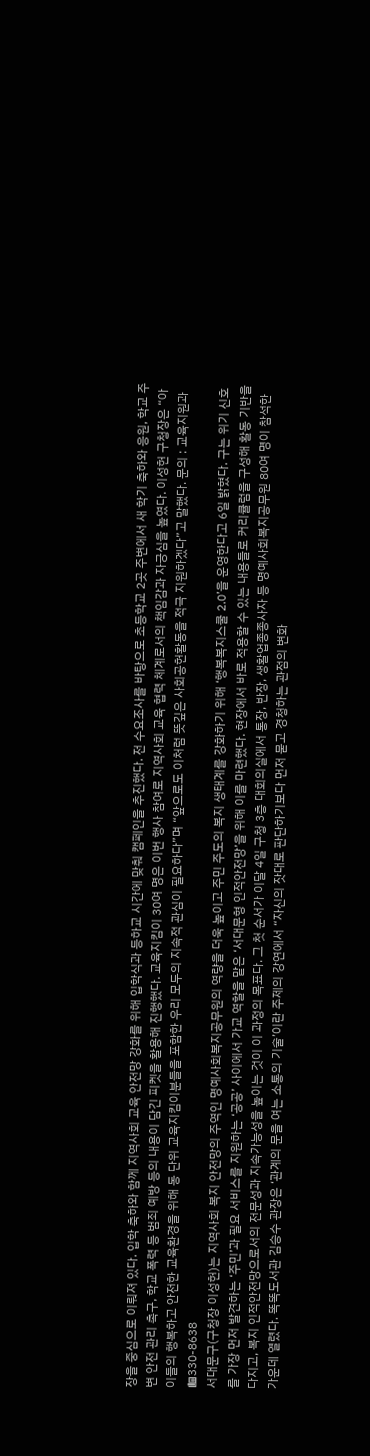장을 중심으로 이뤄져 있다. 입학 축하와 함께 지역사회 교육 안전망 강화를 위해 입학식과 등하교 시간에 맞춰 캠페인을 추진했다. 전 수요조사를 바탕으로 초등학교 2곳 주변에서 새 학기 축하와 응원, 학교 주변 안전 관리 촉구, 학교 폭력 등 범죄 예방 등의 내용이 담긴 피켓을 활용해 진행했다. 교육지킴이 30여 명은 이번 행사 참여로 지역사회 교육 협력 체계로서의 책임감과 자긍심을 높였다. 이성헌 구청장은 “아이들의 행복하고 안전한 교육환경을 위해 동 단위 교육지킴이분들을 포함한 우리 모두의 지속적 관심이 필요하다”며 “앞으로도 이처럼 뜻깊은 사회공헌활동을 적극 지원하겠다”고 말했다. 문의 : 교육지원과 ☎330-8638
서대문구(구청장 이성헌)는 지역사회 복지 안전망의 주역인 명예사회복지공무원의 역량을 더욱 높이고 주민 주도의 복지 생태계를 강화하기 위해 ‘행복복지스쿨 2.0’을 운영한다고 6일 밝혔다. 구는 위기 신호를 가장 먼저 발견하는 ‘주민’과 필요 서비스를 지원하는 ‘공공’ 사이에서 가교 역할을 맡은 ‘서대문형 인적안전망’을 위해 이를 마련했다. 현장에서 바로 적용할 수 있는 내용들로 커리큘럼을 구성해 활동 기반을 다지고, 복지 인적안전망으로서의 전문성과 지속가능성을 높이는 것이 이 과정의 목표다. 그 첫 순서가 이달 4일 구청 3층 대회의실에서 통장, 반장, 생활업종종사자 등 명예사회복지공무원 80여 명이 참석한 가운데 열렸다. 똑똑도서관 김승수 관장은 ‘관계의 문을 여는 소통의 기술’이란 주제의 강연에서 “자신의 잣대로 판단하기보다 먼저 묻고 경청하는 관점의 변화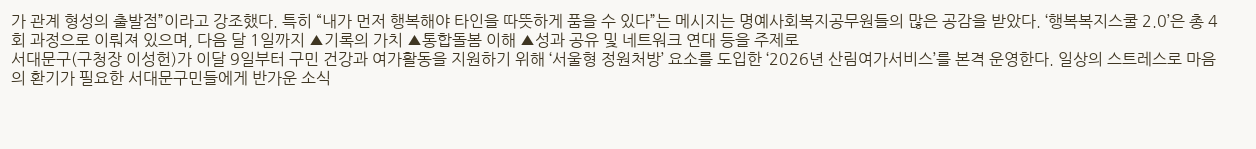가 관계 형성의 출발점”이라고 강조했다. 특히 “내가 먼저 행복해야 타인을 따뜻하게 품을 수 있다”는 메시지는 명예사회복지공무원들의 많은 공감을 받았다. ‘행복복지스쿨 2.0’은 총 4회 과정으로 이뤄져 있으며, 다음 달 1일까지 ▲기록의 가치 ▲통합돌봄 이해 ▲성과 공유 및 네트워크 연대 등을 주제로
서대문구(구청장 이성헌)가 이달 9일부터 구민 건강과 여가활동을 지원하기 위해 ‘서울형 정원처방’ 요소를 도입한 ‘2026년 산림여가서비스’를 본격 운영한다. 일상의 스트레스로 마음의 환기가 필요한 서대문구민들에게 반가운 소식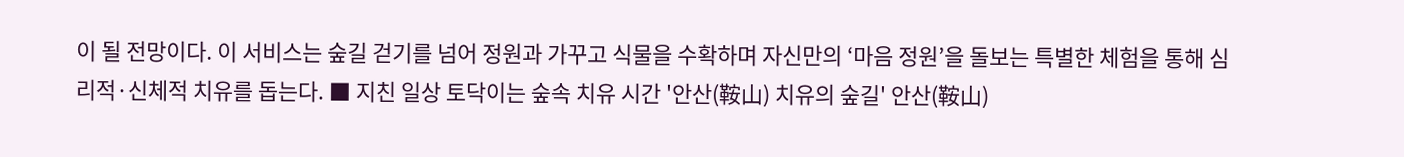이 될 전망이다. 이 서비스는 숲길 걷기를 넘어 정원과 가꾸고 식물을 수확하며 자신만의 ‘마음 정원’을 돌보는 특별한 체험을 통해 심리적·신체적 치유를 돕는다. ■ 지친 일상 토닥이는 숲속 치유 시간 '안산(鞍山) 치유의 숲길' 안산(鞍山)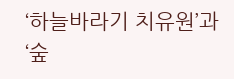‘하늘바라기 치유원’과 ‘숲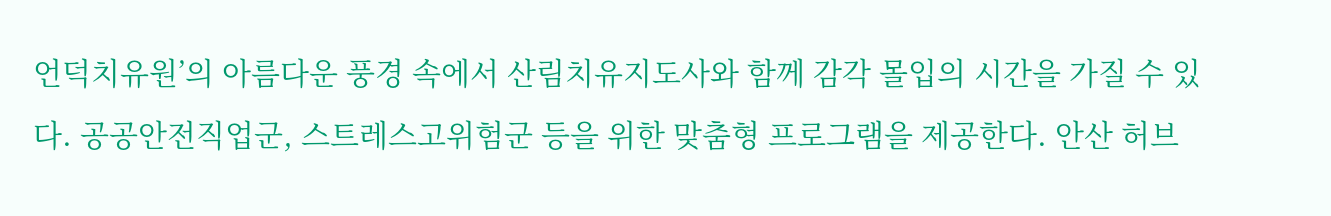언덕치유원’의 아름다운 풍경 속에서 산림치유지도사와 함께 감각 몰입의 시간을 가질 수 있다. 공공안전직업군, 스트레스고위험군 등을 위한 맞춤형 프로그램을 제공한다. 안산 허브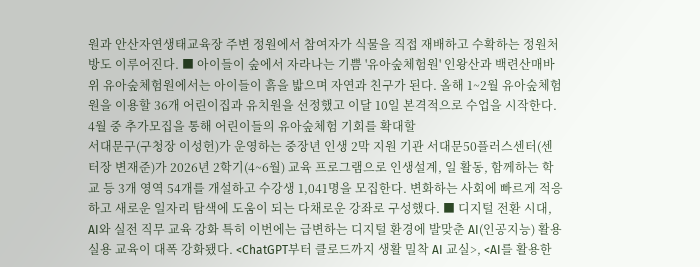원과 안산자연생태교육장 주변 정원에서 참여자가 식물을 직접 재배하고 수확하는 정원처방도 이루어진다. ■ 아이들이 숲에서 자라나는 기쁨 '유아숲체험원' 인왕산과 백련산매바위 유아숲체험원에서는 아이들이 흙을 밟으며 자연과 친구가 된다. 올해 1~2월 유아숲체험원을 이용할 36개 어린이집과 유치원을 선정했고 이달 10일 본격적으로 수업을 시작한다. 4월 중 추가모집을 통해 어린이들의 유아숲체험 기회를 확대할
서대문구(구청장 이성헌)가 운영하는 중장년 인생 2막 지원 기관 서대문50플러스센터(센터장 변재준)가 2026년 2학기(4~6월) 교육 프로그램으로 인생설계, 일 활동, 함께하는 학교 등 3개 영역 54개를 개설하고 수강생 1,041명을 모집한다. 변화하는 사회에 빠르게 적응하고 새로운 일자리 탐색에 도움이 되는 다채로운 강좌로 구성했다. ■ 디지털 전환 시대, AI와 실전 직무 교육 강화 특히 이번에는 급변하는 디지털 환경에 발맞춘 AI(인공지능) 활용 실용 교육이 대폭 강화됐다. <ChatGPT부터 클로드까지 생활 밀착 AI 교실>, <AI를 활용한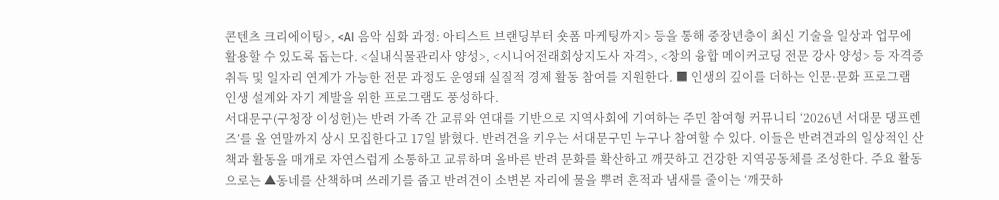콘텐츠 크리에이팅>, <AI 음악 심화 과정: 아티스트 브랜딩부터 숏폼 마케팅까지> 등을 통해 중장년층이 최신 기술을 일상과 업무에 활용할 수 있도록 돕는다. <실내식물관리사 양성>, <시니어전래회상지도사 자격>, <창의 융합 메이커코딩 전문 강사 양성> 등 자격증 취득 및 일자리 연계가 가능한 전문 과정도 운영돼 실질적 경제 활동 참여를 지원한다. ■ 인생의 깊이를 더하는 인문·문화 프로그램 인생 설계와 자기 계발을 위한 프로그램도 풍성하다.
서대문구(구청장 이성헌)는 반려 가족 간 교류와 연대를 기반으로 지역사회에 기여하는 주민 참여형 커뮤니티 ‘2026년 서대문 댕프렌즈’를 올 연말까지 상시 모집한다고 17일 밝혔다. 반려견을 키우는 서대문구민 누구나 참여할 수 있다. 이들은 반려견과의 일상적인 산책과 활동을 매개로 자연스럽게 소통하고 교류하며 올바른 반려 문화를 확산하고 깨끗하고 건강한 지역공동체를 조성한다. 주요 활동으로는 ▲동네를 산책하며 쓰레기를 줍고 반려견이 소변본 자리에 물을 뿌려 흔적과 냄새를 줄이는 ‘깨끗하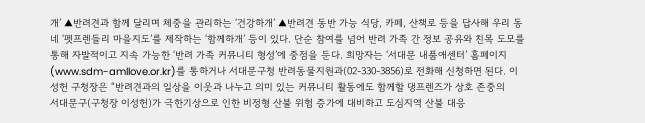개’ ▲반려견과 함께 달리며 체중을 관리하는 ‘건강하개’ ▲반려견 동반 가능 식당, 카페, 산책로 등을 답사해 우리 동네 ‘펫프렌들리 마을지도’를 제작하는 ‘함께하개’ 등이 있다. 단순 참여를 넘어 반려 가족 간 정보 공유와 친목 도모를 통해 자발적이고 지속 가능한 ‘반려 가족 커뮤니티 형성’에 중점을 둔다. 희망자는 ‘서대문 내품애센터’ 홈페이지(www.sdm-amllove.or.kr)를 통하거나 서대문구청 반려동물지원과(02-330-3856)로 전화해 신청하면 된다. 이성헌 구청장은 “반려견과의 일상을 이웃과 나누고 의미 있는 커뮤니티 활동에도 함께할 댕프렌즈가 상호 존중의
서대문구(구청장 이성헌)가 극한기상으로 인한 비정형 산불 위험 증가에 대비하고 도심지역 산불 대응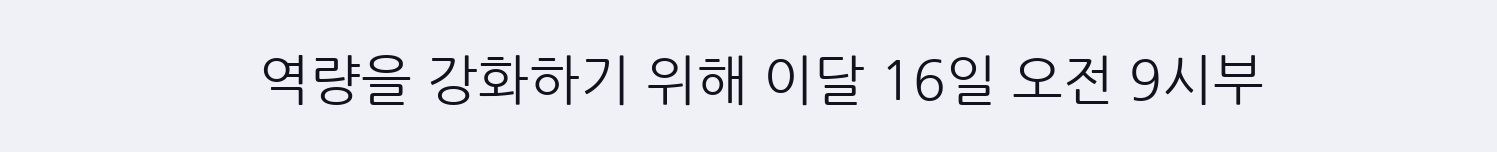역량을 강화하기 위해 이달 16일 오전 9시부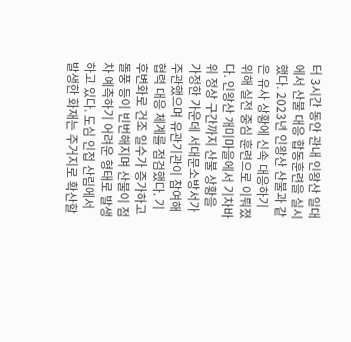터 3시간 동안 관내 인왕산 일대에서 산불 대응 합동훈련을 실시했다. 2023년 인왕산 산불과 같은 유사 상황에 신속 대응하기 위해 실전 중심 훈련으로 이뤄졌다. 인왕산 개미마을에서 기차바위 정상 구간까지 산불 상황을 가정한 가운데 서대문소방서가 주관했으며 유관기관이 참여해 협력 대응 체계를 점검했다. 기후변화로 건조 일수가 증가하고 돌풍 등이 빈번해지며 산불이 점차 예측하기 어려운 형태로 발생하고 있다. 도심 인접 산림에서 발생한 화재는 주거지로 확산할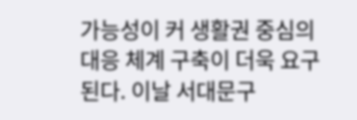가능성이 커 생활권 중심의 대응 체계 구축이 더욱 요구된다. 이날 서대문구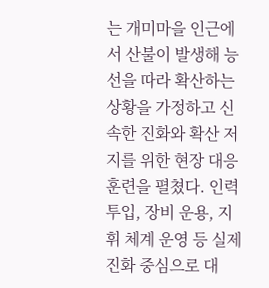는 개미마을 인근에서 산불이 발생해 능선을 따라 확산하는 상황을 가정하고 신속한 진화와 확산 저지를 위한 현장 대응훈련을 펼쳤다. 인력 투입, 장비 운용, 지휘 체계 운영 등 실제 진화 중심으로 대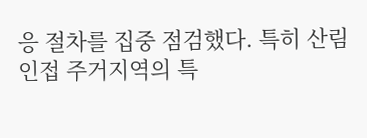응 절차를 집중 점검했다. 특히 산림 인접 주거지역의 특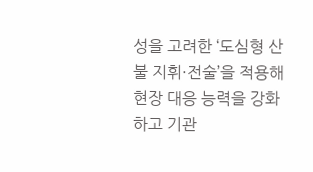성을 고려한 ‘도심형 산불 지휘·전술’을 적용해 현장 대응 능력을 강화하고 기관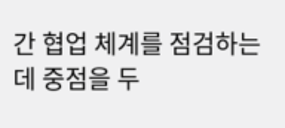간 협업 체계를 점검하는 데 중점을 두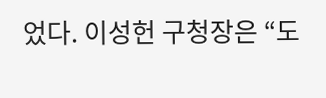었다. 이성헌 구청장은 “도